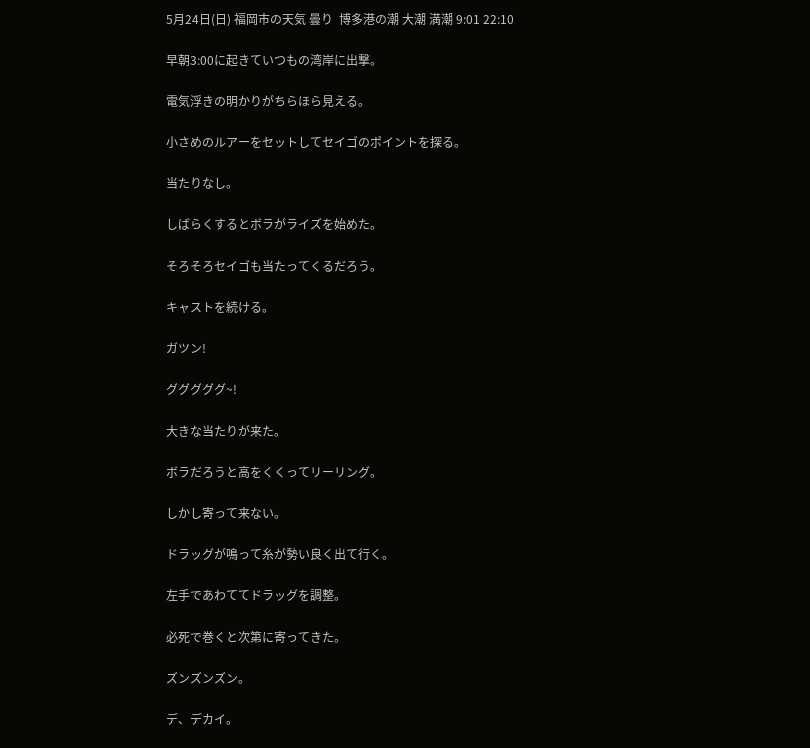5月24日(日) 福岡市の天気 曇り  博多港の潮 大潮 満潮 9:01 22:10

早朝3:00に起きていつもの湾岸に出撃。

電気浮きの明かりがちらほら見える。

小さめのルアーをセットしてセイゴのポイントを探る。

当たりなし。

しばらくするとボラがライズを始めた。

そろそろセイゴも当たってくるだろう。

キャストを続ける。

ガツン!

グググググ~!

大きな当たりが来た。

ボラだろうと高をくくってリーリング。

しかし寄って来ない。

ドラッグが鳴って糸が勢い良く出て行く。

左手であわててドラッグを調整。

必死で巻くと次第に寄ってきた。

ズンズンズン。

デ、デカイ。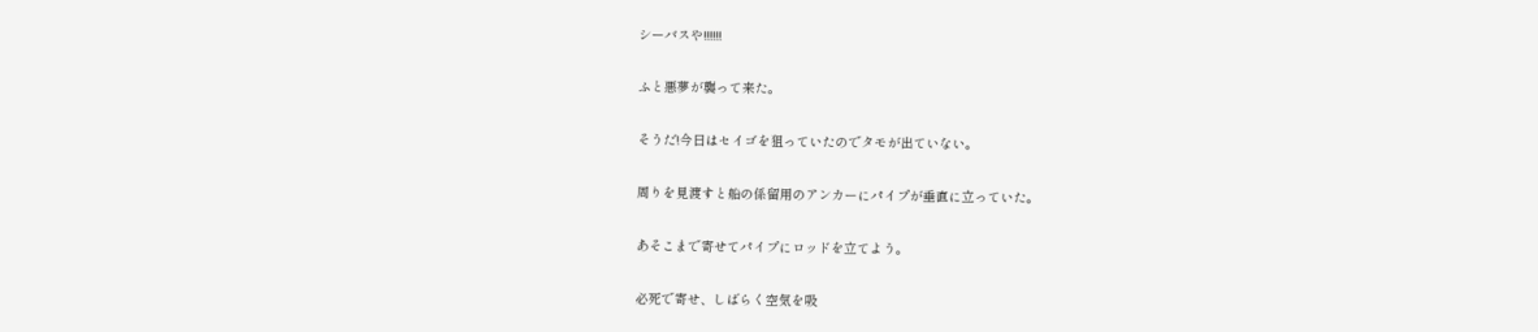シーバスや!!!!!!

ふと悪夢が襲って来た。

そうだ!今日はセイゴを狙っていたのでタモが出ていない。

周りを見渡すと船の係留用のアンカーにパイプが垂直に立っていた。

あそこまで寄せてパイプにロッドを立てよう。

必死で寄せ、しばらく空気を吸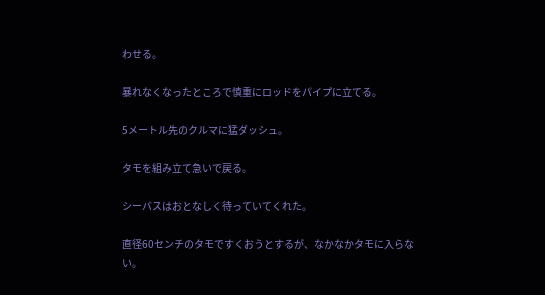わせる。

暴れなくなったところで慎重にロッドをパイプに立てる。

5メートル先のクルマに猛ダッシュ。

タモを組み立て急いで戻る。

シーバスはおとなしく待っていてくれた。

直径60センチのタモですくおうとするが、なかなかタモに入らない。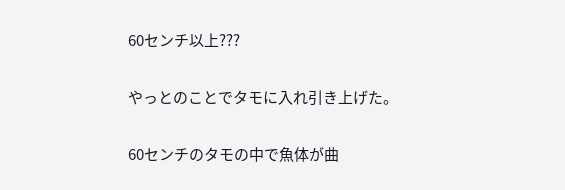60センチ以上???

やっとのことでタモに入れ引き上げた。

60センチのタモの中で魚体が曲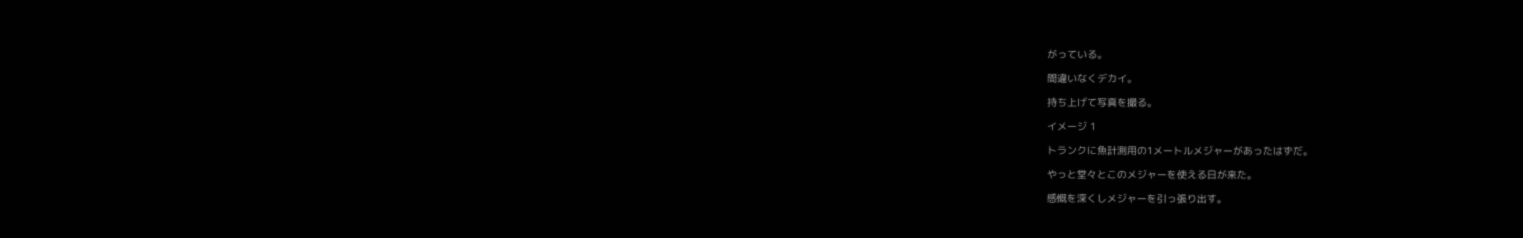がっている。

間違いなくデカイ。

持ち上げて写真を撮る。

イメージ 1

トランクに魚計測用の1メートルメジャーがあったはずだ。

やっと堂々とこのメジャーを使える日が来た。

感慨を深くしメジャーを引っ張り出す。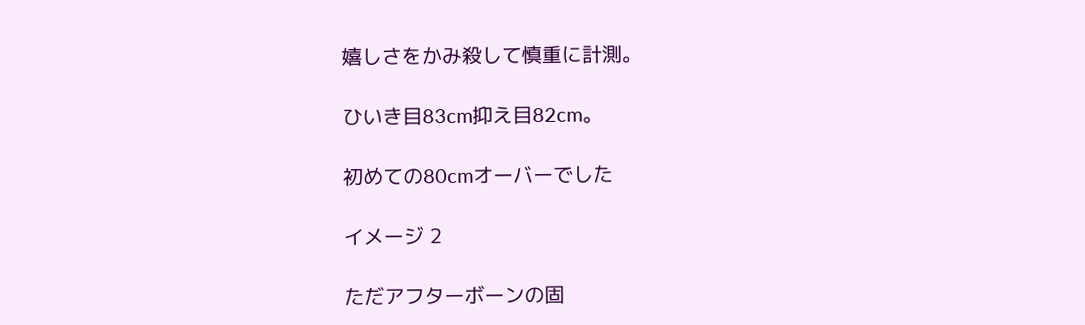嬉しさをかみ殺して慎重に計測。

ひいき目83cm抑え目82cm。

初めての80cmオーバーでした

イメージ 2

ただアフターボーンの固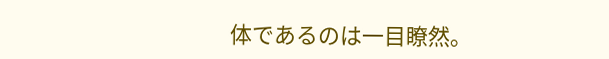体であるのは一目瞭然。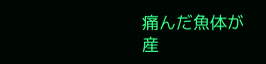痛んだ魚体が産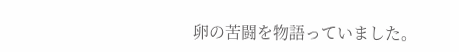卵の苦闘を物語っていました。